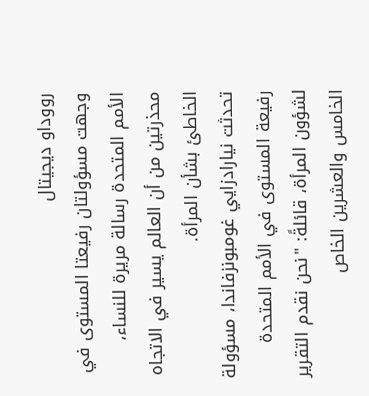رووداو ديجيتال
وجهت مسؤولتان رفيعتا المستوى في الأمم المتحدة رسالة مريرة للنساء، محذرتين من أن العالم يسير في الاتجاه الخاطئ بشأن المرأة.
تحدثت نيارادزايي غومبونزفاندا، مسؤولة رفيعة المستوى في الأمم المتحدة لشؤون المرأة، قائلةً: "نحن نقدم التقرير الخامس والعشرين الخاص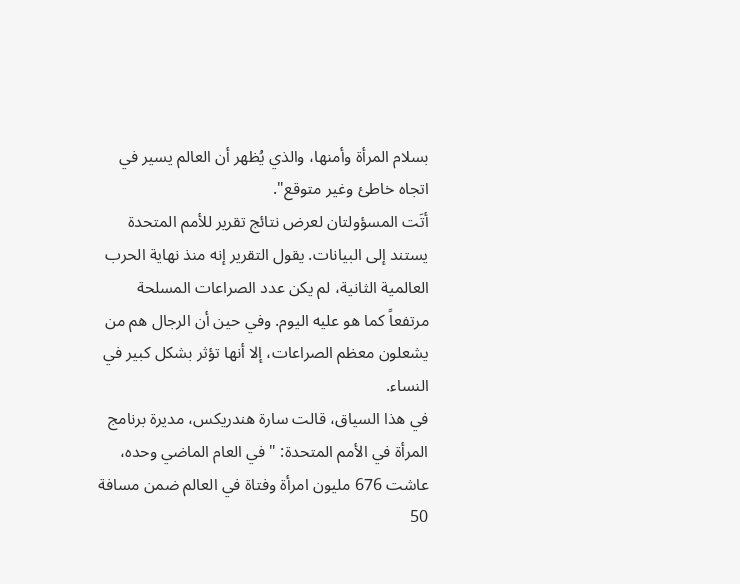بسلام المرأة وأمنها، والذي يُظهر أن العالم يسير في اتجاه خاطئ وغير متوقع".
أتَت المسؤولتان لعرض نتائج تقرير للأمم المتحدة يستند إلى البيانات. يقول التقرير إنه منذ نهاية الحرب العالمية الثانية، لم يكن عدد الصراعات المسلحة مرتفعاً كما هو عليه اليوم. وفي حين أن الرجال هم من يشعلون معظم الصراعات، إلا أنها تؤثر بشكل كبير في النساء.
في هذا السياق، قالت سارة هندريكس، مديرة برنامج المرأة في الأمم المتحدة: "في العام الماضي وحده، عاشت 676 مليون امرأة وفتاة في العالم ضمن مسافة 50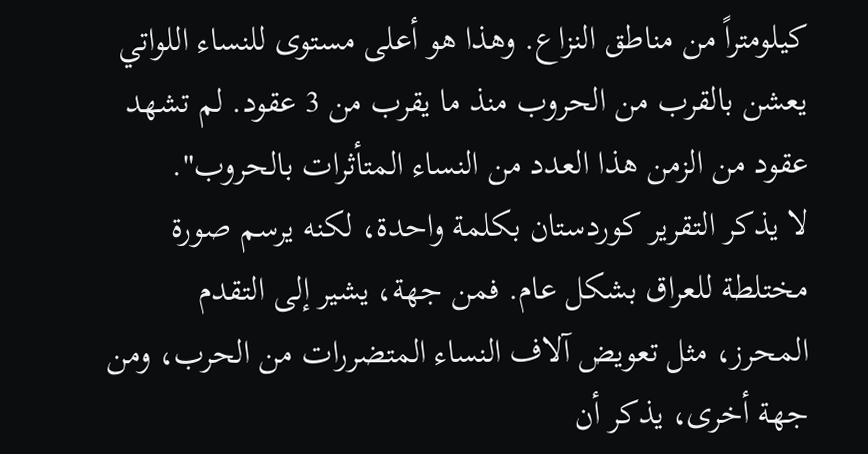كيلومتراً من مناطق النزاع. وهذا هو أعلى مستوى للنساء اللواتي يعشن بالقرب من الحروب منذ ما يقرب من 3 عقود. لم تشهد عقود من الزمن هذا العدد من النساء المتأثرات بالحروب".
لا يذكر التقرير كوردستان بكلمة واحدة، لكنه يرسم صورة مختلطة للعراق بشكل عام. فمن جهة، يشير إلى التقدم المحرز، مثل تعويض آلاف النساء المتضررات من الحرب، ومن جهة أخرى، يذكر أن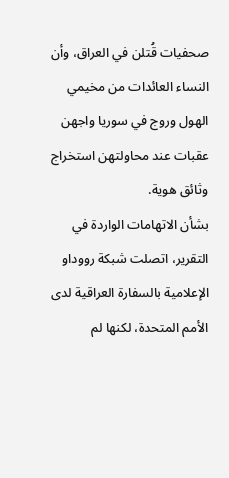صحفيات قُتلن في العراق، وأن النساء العائدات من مخيمي الهول وروج في سوريا واجهن عقبات عند محاولتهن استخراج وثائق هوية.
بشأن الاتهامات الواردة في التقرير، اتصلت شبكة رووداو الإعلامية بالسفارة العراقية لدى الأمم المتحدة، لكنها لم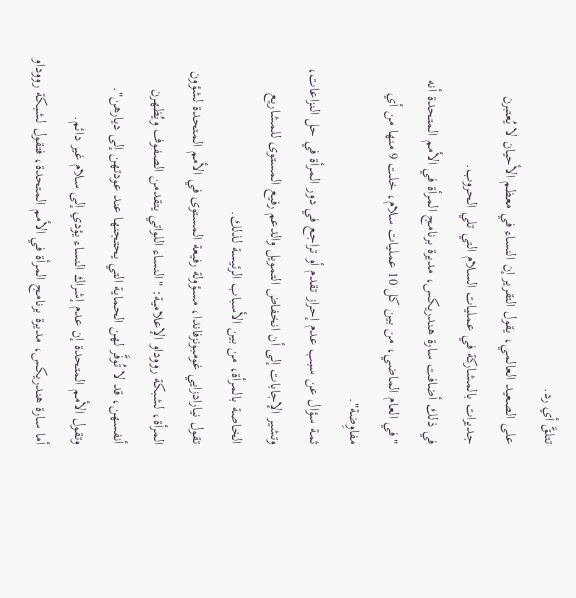تتلقَّ أي رد.
على الصعيد العالمي، يقول التقرير إن النساء في معظم الأحيان لا يُعتبرن جديرات بالمشاركة في عمليات السلام التي تلي الحروب.
في ذلك أضافت سارة هندريكس، مديرة برنامج المرأة في الأمم المتحدة أنه "في العام الماضي، من بين كل 10 عمليات سلام، خلت 9 منها من أي مفاوِضة".
ثمة سؤال عن سبب عدم إحراز تقدم أو تراجع في دور المرأة في حل النزاعات، وتشير الإجابات إلى أن انخفاض التمويل والدعم رفيع المستوى للمشاريع الخاصة بالمرأة، من بين الأسباب الرئيسة لذلك.
تقول نيارادزايي غومبونزفاندا، مسؤولة رفيعة المستوى في الأمم المتحدة لشؤون المرأة، لشبكة رووداو الإعلامية: "النساء اللواتي يتقدمن الصفوف ويُظهرن أنفسهن، قد لا تُوفَّر لهن الحماية التي يحتجنها عند عودتهن إلى ديارهن".
وتقول الأمم المتحدة إن عدم إشراك النساء يؤدي إلى سلام غير دائم.
أما سارة هندريكس، مديرة برنامج المرأة في الأمم المتحدة، فتقول لشبكة رووداو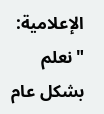الإعلامية: "نعلم بشكل عام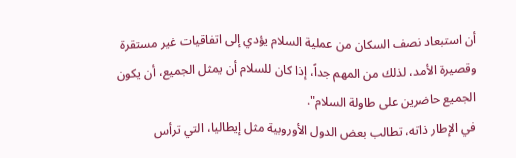أن استبعاد نصف السكان من عملية السلام يؤدي إلى اتفاقيات غير مستقرة وقصيرة الأمد، لذلك من المهم جداً، إذا كان للسلام أن يمثل الجميع، أن يكون الجميع حاضرين على طاولة السلام".
في الإطار ذاته، تطالب بعض الدول الأوروبية مثل إيطاليا، التي ترأس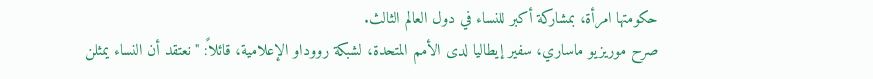حكومتها امرأة، بمشاركة أكبر للنساء في دول العالم الثالث.
صرح موريزيو ماساري، سفير إيطاليا لدى الأمم المتحدة، لشبكة رووداو الإعلامية، قائلاً: "نعتقد أن النساء يمثلن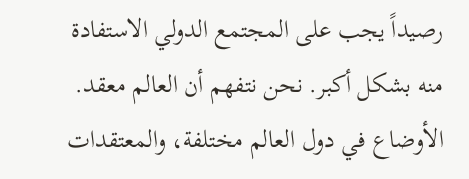رصيداً يجب على المجتمع الدولي الاستفادة منه بشكل أكبر. نحن نتفهم أن العالم معقد. الأوضاع في دول العالم مختلفة، والمعتقدات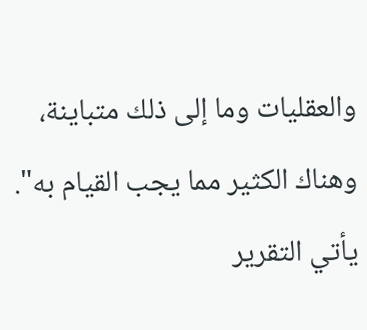والعقليات وما إلى ذلك متباينة، وهناك الكثير مما يجب القيام به".
يأتي التقرير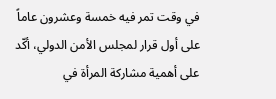في وقت تمر فيه خمسة وعشرون عاماً على أول قرار لمجلس الأمن الدولي، أكّد على أهمية مشاركة المرأة في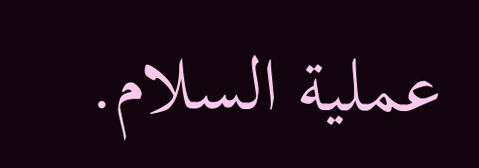عملية السلام.